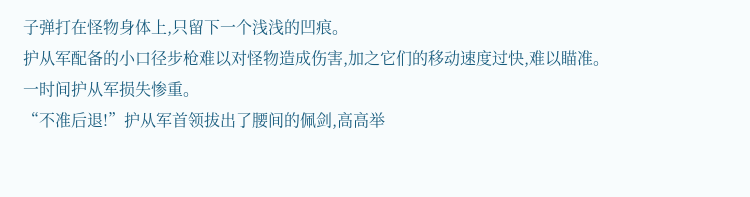子弹打在怪物身体上,只留下一个浅浅的凹痕。
护从军配备的小口径步枪难以对怪物造成伤害,加之它们的移动速度过快,难以瞄准。
一时间护从军损失惨重。
“不准后退!”护从军首领拔出了腰间的佩剑,高高举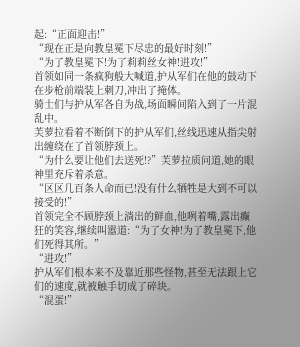起:“正面迎击!”
“现在正是向教皇冕下尽忠的最好时刻!”
“为了教皇冕下!为了莉莉丝女神!进攻!”
首领如同一条疯狗般大喊道,护从军们在他的鼓动下在步枪前端装上刺刀,冲出了掩体。
骑士们与护从军各自为战,场面瞬间陷入到了一片混乱中。
芙萝拉看着不断倒下的护从军们,丝线迅速从指尖射出缠绕在了首领脖颈上。
“为什么要让他们去送死!?”芙萝拉质问道,她的眼神里充斥着杀意。
“区区几百条人命而已!没有什么牺牲是大到不可以接受的!”
首领完全不顾脖颈上淌出的鲜血,他咧着嘴,露出癫狂的笑容,继续叫嚣道:“为了女神!为了教皇冕下,他们死得其所。”
“进攻!”
护从军们根本来不及靠近那些怪物,甚至无法跟上它们的速度,就被触手切成了碎块。
“混蛋!”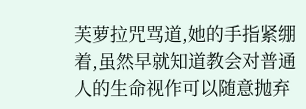芙萝拉咒骂道,她的手指紧绷着,虽然早就知道教会对普通人的生命视作可以随意抛弃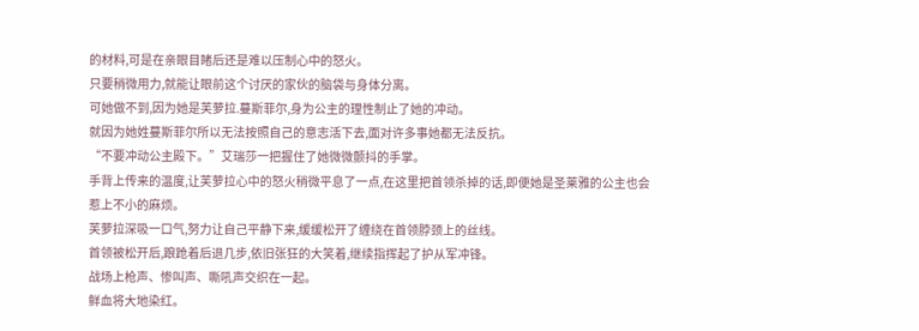的材料,可是在亲眼目睹后还是难以压制心中的怒火。
只要稍微用力,就能让眼前这个讨厌的家伙的脑袋与身体分离。
可她做不到,因为她是芙萝拉.蔓斯菲尔,身为公主的理性制止了她的冲动。
就因为她姓蔓斯菲尔所以无法按照自己的意志活下去,面对许多事她都无法反抗。
“不要冲动公主殿下。”艾瑞莎一把握住了她微微颤抖的手掌。
手背上传来的温度,让芙萝拉心中的怒火稍微平息了一点,在这里把首领杀掉的话,即便她是圣莱雅的公主也会惹上不小的麻烦。
芙萝拉深吸一口气,努力让自己平静下来,缓缓松开了缠绕在首领脖颈上的丝线。
首领被松开后,踉跄着后退几步,依旧张狂的大笑着,继续指挥起了护从军冲锋。
战场上枪声、惨叫声、嘶吼声交织在一起。
鲜血将大地染红。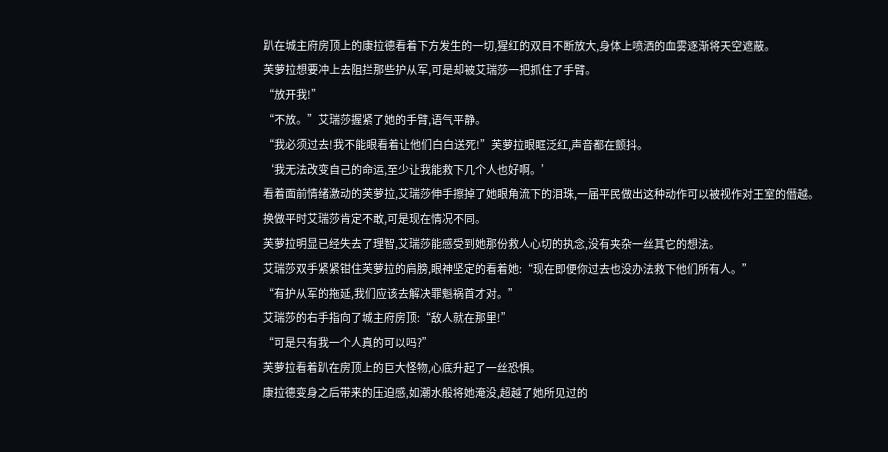趴在城主府房顶上的康拉德看着下方发生的一切,猩红的双目不断放大,身体上喷洒的血雾逐渐将天空遮蔽。
芙萝拉想要冲上去阻拦那些护从军,可是却被艾瑞莎一把抓住了手臂。
“放开我!”
“不放。”艾瑞莎握紧了她的手臂,语气平静。
“我必须过去!我不能眼看着让他们白白送死!”芙萝拉眼眶泛红,声音都在颤抖。
‘我无法改变自己的命运,至少让我能救下几个人也好啊。’
看着面前情绪激动的芙萝拉,艾瑞莎伸手擦掉了她眼角流下的泪珠,一届平民做出这种动作可以被视作对王室的僭越。
换做平时艾瑞莎肯定不敢,可是现在情况不同。
芙萝拉明显已经失去了理智,艾瑞莎能感受到她那份救人心切的执念,没有夹杂一丝其它的想法。
艾瑞莎双手紧紧钳住芙萝拉的肩膀,眼神坚定的看着她:“现在即便你过去也没办法救下他们所有人。”
“有护从军的拖延,我们应该去解决罪魁祸首才对。”
艾瑞莎的右手指向了城主府房顶:“敌人就在那里!”
“可是只有我一个人真的可以吗?”
芙萝拉看着趴在房顶上的巨大怪物,心底升起了一丝恐惧。
康拉德变身之后带来的压迫感,如潮水般将她淹没,超越了她所见过的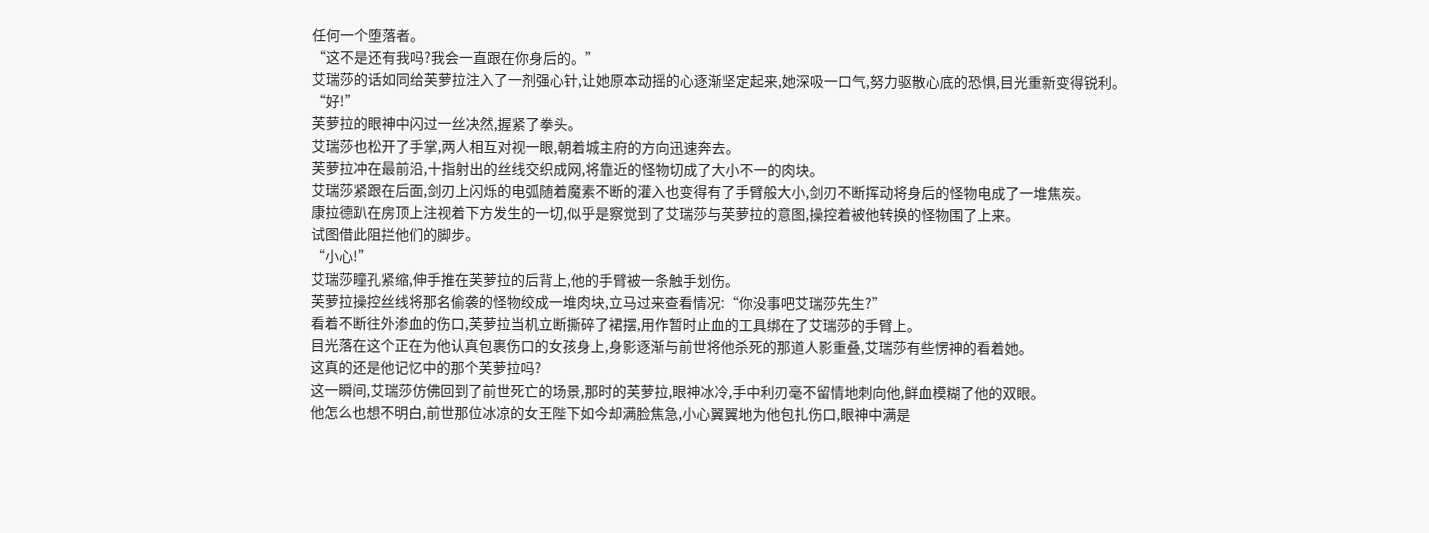任何一个堕落者。
“这不是还有我吗?我会一直跟在你身后的。”
艾瑞莎的话如同给芙萝拉注入了一剂强心针,让她原本动摇的心逐渐坚定起来,她深吸一口气,努力驱散心底的恐惧,目光重新变得锐利。
“好!”
芙萝拉的眼神中闪过一丝决然,握紧了拳头。
艾瑞莎也松开了手掌,两人相互对视一眼,朝着城主府的方向迅速奔去。
芙萝拉冲在最前沿,十指射出的丝线交织成网,将靠近的怪物切成了大小不一的肉块。
艾瑞莎紧跟在后面,剑刃上闪烁的电弧随着魔素不断的灌入也变得有了手臂般大小,剑刃不断挥动将身后的怪物电成了一堆焦炭。
康拉德趴在房顶上注视着下方发生的一切,似乎是察觉到了艾瑞莎与芙萝拉的意图,操控着被他转换的怪物围了上来。
试图借此阻拦他们的脚步。
“小心!”
艾瑞莎瞳孔紧缩,伸手推在芙萝拉的后背上,他的手臂被一条触手划伤。
芙萝拉操控丝线将那名偷袭的怪物绞成一堆肉块,立马过来查看情况:“你没事吧艾瑞莎先生?”
看着不断往外渗血的伤口,芙萝拉当机立断撕碎了裙摆,用作暂时止血的工具绑在了艾瑞莎的手臂上。
目光落在这个正在为他认真包裹伤口的女孩身上,身影逐渐与前世将他杀死的那道人影重叠,艾瑞莎有些愣神的看着她。
这真的还是他记忆中的那个芙萝拉吗?
这一瞬间,艾瑞莎仿佛回到了前世死亡的场景,那时的芙萝拉,眼神冰冷,手中利刃毫不留情地刺向他,鲜血模糊了他的双眼。
他怎么也想不明白,前世那位冰凉的女王陛下如今却满脸焦急,小心翼翼地为他包扎伤口,眼神中满是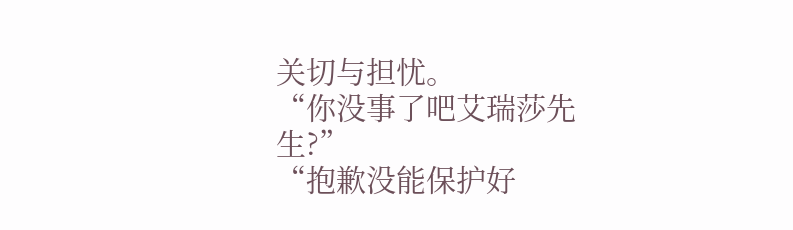关切与担忧。
“你没事了吧艾瑞莎先生?”
“抱歉没能保护好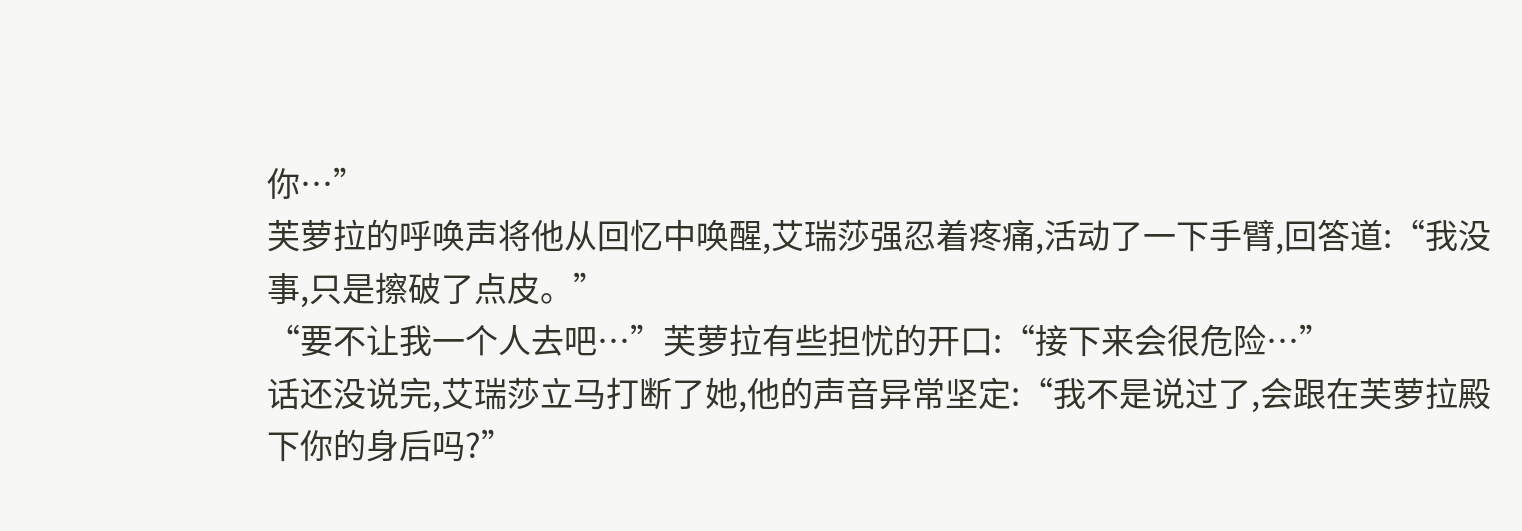你…”
芙萝拉的呼唤声将他从回忆中唤醒,艾瑞莎强忍着疼痛,活动了一下手臂,回答道:“我没事,只是擦破了点皮。”
“要不让我一个人去吧…”芙萝拉有些担忧的开口:“接下来会很危险…”
话还没说完,艾瑞莎立马打断了她,他的声音异常坚定:“我不是说过了,会跟在芙萝拉殿下你的身后吗?”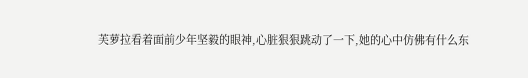芙萝拉看着面前少年坚毅的眼神,心脏狠狠跳动了一下,她的心中仿佛有什么东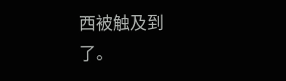西被触及到了。